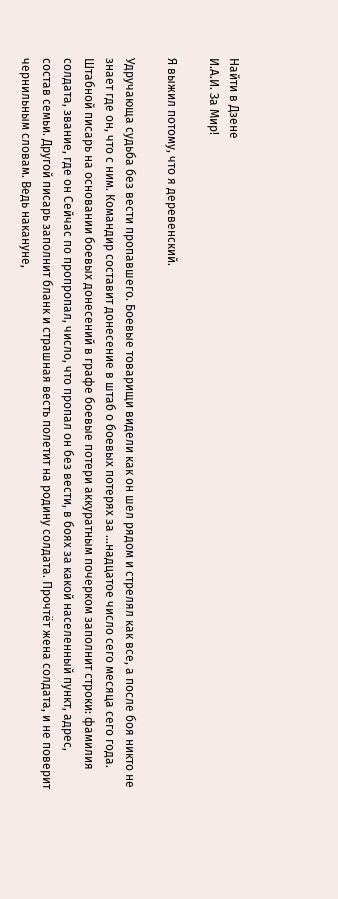Найти в Дзене
И.А.И. За Мир!

Я выжил потому, что я деревенский.

Удручающа судьба без вести пропавшего. Боевые товарищи видели как он шел рядом и стрелял как все, а после боя никто не знает где он, что с ним. Командир составит донесение в штаб о боевых потерях за ...надцатое число сего месяца сего года. Штабной писарь на основании боевых донесений в графе боевые потери аккуратным почерком заполнит строки: фамилия солдата, звание, где он Сейчас по пропропал, число, что пропал он без вести, в боях за какой населенный пункт, адрес, состав семьи. Другой писарь заполнит бланк и страшная весть полетит на родину солдата. Прочтёт жена солдата, и не поверит чернильным словам. Ведь накануне,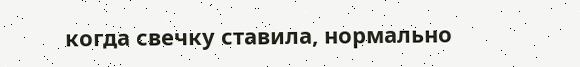когда свечку ставила, нормально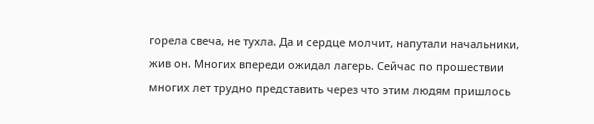горела свеча, не тухла. Да и сердце молчит, напутали начальники, жив он. Многих впереди ожидал лагерь. Сейчас по прошествии многих лет трудно представить через что этим людям пришлось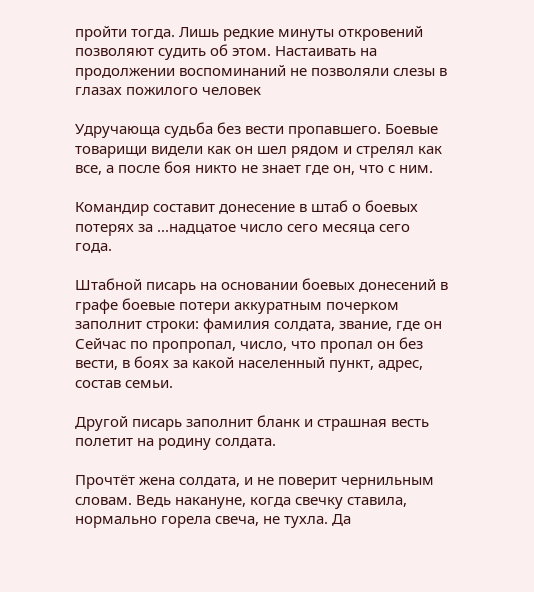пройти тогда. Лишь редкие минуты откровений позволяют судить об этом. Настаивать на продолжении воспоминаний не позволяли слезы в глазах пожилого человек

Удручающа судьба без вести пропавшего. Боевые товарищи видели как он шел рядом и стрелял как все, а после боя никто не знает где он, что с ним.

Командир составит донесение в штаб о боевых потерях за ...надцатое число сего месяца сего года.

Штабной писарь на основании боевых донесений в графе боевые потери аккуратным почерком заполнит строки: фамилия солдата, звание, где он Сейчас по пропропал, число, что пропал он без вести, в боях за какой населенный пункт, адрес, состав семьи.

Другой писарь заполнит бланк и страшная весть полетит на родину солдата.

Прочтёт жена солдата, и не поверит чернильным словам. Ведь накануне, когда свечку ставила, нормально горела свеча, не тухла. Да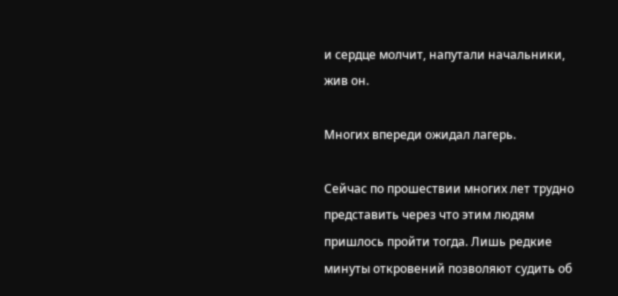и сердце молчит, напутали начальники, жив он.

Многих впереди ожидал лагерь.

Сейчас по прошествии многих лет трудно представить через что этим людям пришлось пройти тогда. Лишь редкие минуты откровений позволяют судить об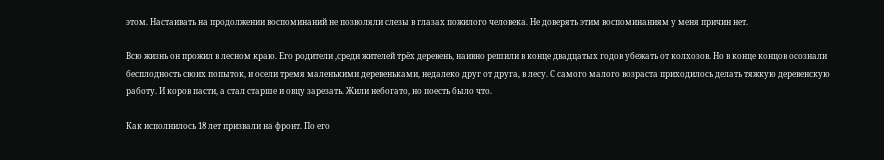этом. Настаивать на продолжении воспоминаний не позволяли слезы в глазах пожилого человека. Не доверять этим воспоминаниям у меня причин нет.

Всю жизнь он прожил в лесном краю. Его родители ,среди жителей трёх деревень, наивно решили в конце двадцатых годов убежать от колхозов. Но в конце концов осознали бесплодность своих попыток, и осели тремя маленькими деревеньками, недалеко друг от друга, в лесу. С самого малого возраста приходилось делать тяжкую деревенскую работу. И коров пасти, а стал старше и овцу зарезать. Жили небогато, но поесть было что.

Как исполнилось 18 лет призвали на фронт. По его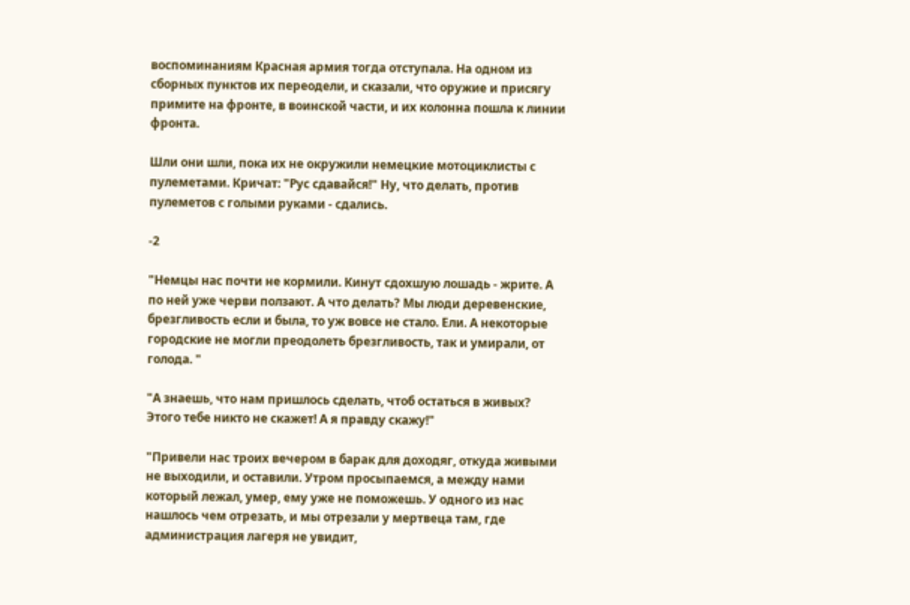воспоминаниям Красная армия тогда отступала. На одном из сборных пунктов их переодели, и сказали, что оружие и присягу примите на фронте, в воинской части, и их колонна пошла к линии фронта.

Шли они шли, пока их не окружили немецкие мотоциклисты с пулеметами. Кричат: "Рус сдавайся!" Ну, что делать, против пулеметов с голыми руками - сдались.

-2

"Немцы нас почти не кормили. Кинут сдохшую лошадь - жрите. А по ней уже черви ползают. А что делать? Мы люди деревенские, брезгливость если и была, то уж вовсе не стало. Ели. А некоторые городские не могли преодолеть брезгливость, так и умирали, от голода. "

"А знаешь, что нам пришлось сделать, чтоб остаться в живых? Этого тебе никто не скажет! А я правду скажу!"

"Привели нас троих вечером в барак для доходяг, откуда живыми не выходили, и оставили. Утром просыпаемся, а между нами который лежал, умер, ему уже не поможешь. У одного из нас нашлось чем отрезать, и мы отрезали у мертвеца там, где администрация лагеря не увидит,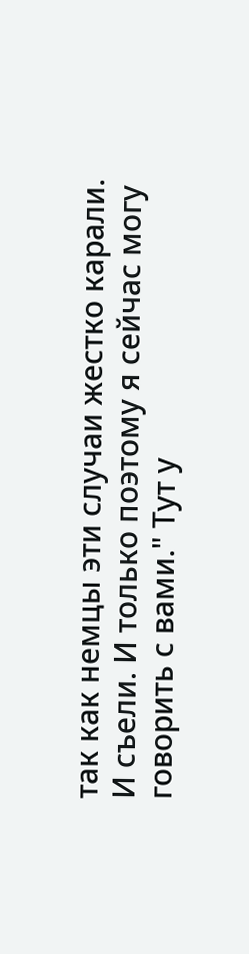так как немцы эти случаи жестко карали. И съели. И только поэтому я сейчас могу говорить с вами." Тут у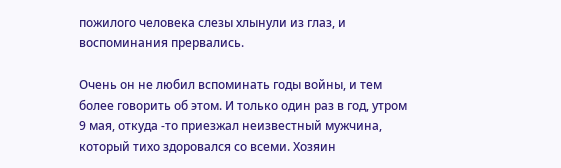пожилого человека слезы хлынули из глаз, и воспоминания прервались.

Очень он не любил вспоминать годы войны, и тем более говорить об этом. И только один раз в год, утром 9 мая, откуда -то приезжал неизвестный мужчина, который тихо здоровался со всеми. Хозяин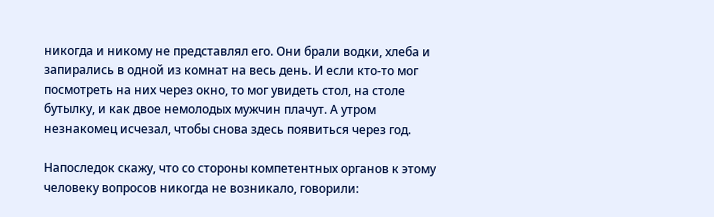никогда и никому не представлял его. Они брали водки, хлеба и запирались в одной из комнат на весь день. И если кто-то мог посмотреть на них через окно, то мог увидеть стол, на столе бутылку, и как двое немолодых мужчин плачут. А утром незнакомец исчезал, чтобы снова здесь появиться через год.

Напоследок скажу, что со стороны компетентных органов к этому человеку вопросов никогда не возникало, говорили: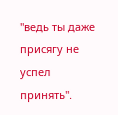"ведь ты даже присягу не успел принять".